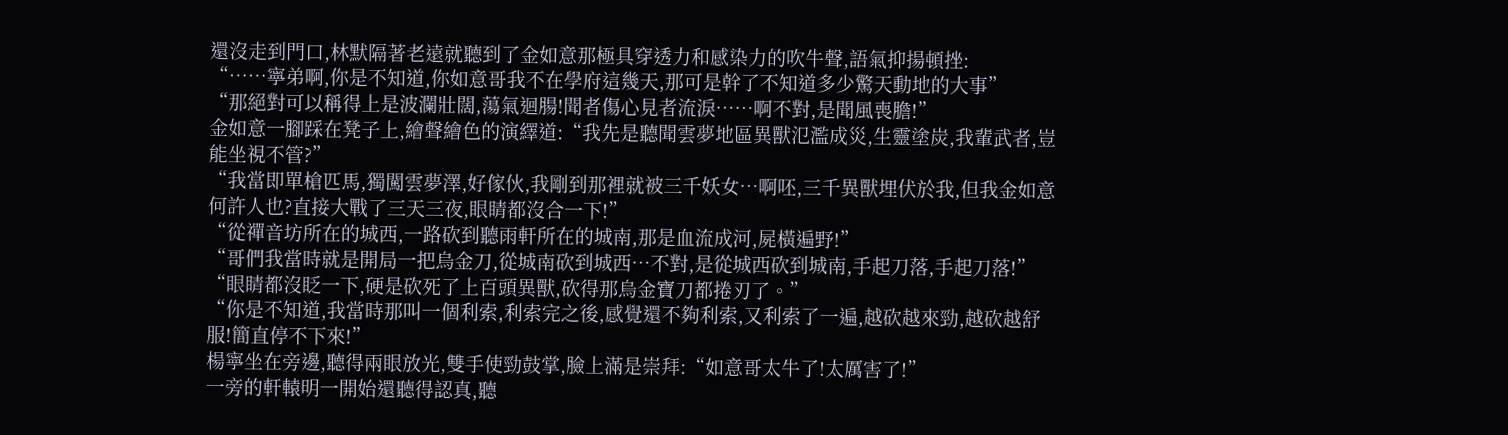還沒走到門口,林默隔著老遠就聽到了金如意那極具穿透力和感染力的吹牛聲,語氣抑揚頓挫:
“……寧弟啊,你是不知道,你如意哥我不在學府這幾天,那可是幹了不知道多少驚天動地的大事”
“那絕對可以稱得上是波瀾壯闊,蕩氣迴腸!聞者傷心見者流淚……啊不對,是聞風喪膽!”
金如意一腳踩在凳子上,繪聲繪色的演繹道:“我先是聽聞雲夢地區異獸氾濫成災,生靈塗炭,我輩武者,豈能坐視不管?”
“我當即單槍匹馬,獨闖雲夢澤,好傢伙,我剛到那裡就被三千妖女…啊呸,三千異獸埋伏於我,但我金如意何許人也?直接大戰了三天三夜,眼睛都沒合一下!”
“從禪音坊所在的城西,一路砍到聽雨軒所在的城南,那是血流成河,屍橫遍野!”
“哥們我當時就是開局一把烏金刀,從城南砍到城西…不對,是從城西砍到城南,手起刀落,手起刀落!”
“眼睛都沒眨一下,硬是砍死了上百頭異獸,砍得那烏金寶刀都捲刃了。”
“你是不知道,我當時那叫一個利索,利索完之後,感覺還不夠利索,又利索了一遍,越砍越來勁,越砍越舒服!簡直停不下來!”
楊寧坐在旁邊,聽得兩眼放光,雙手使勁鼓掌,臉上滿是崇拜:“如意哥太牛了!太厲害了!”
一旁的軒轅明一開始還聽得認真,聽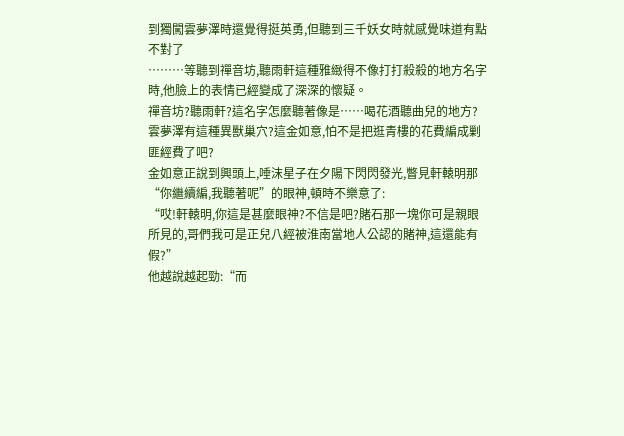到獨闖雲夢澤時還覺得挺英勇,但聽到三千妖女時就感覺味道有點不對了
………等聽到禪音坊,聽雨軒這種雅緻得不像打打殺殺的地方名字時,他臉上的表情已經變成了深深的懷疑。
禪音坊?聽雨軒?這名字怎麼聽著像是……喝花酒聽曲兒的地方?雲夢澤有這種異獸巢穴?這金如意,怕不是把逛青樓的花費編成剿匪經費了吧?
金如意正說到興頭上,唾沫星子在夕陽下閃閃發光,瞥見軒轅明那“你繼續編,我聽著呢”的眼神,頓時不樂意了:
“哎!軒轅明,你這是甚麼眼神?不信是吧?賭石那一塊你可是親眼所見的,哥們我可是正兒八經被淮南當地人公認的賭神,這還能有假?”
他越說越起勁:“而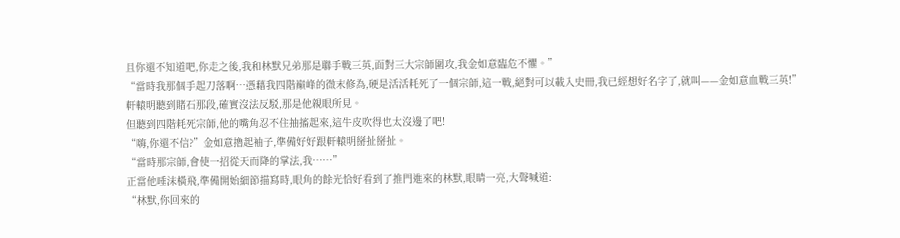且你還不知道吧,你走之後,我和林默兄弟那是聯手戰三英,面對三大宗師圍攻,我金如意臨危不懼。”
“當時我那個手起刀落啊…憑藉我四階巔峰的微末修為,硬是活活耗死了一個宗師,這一戰,絕對可以載入史冊,我已經想好名字了,就叫——金如意血戰三英!”
軒轅明聽到賭石那段,確實沒法反駁,那是他親眼所見。
但聽到四階耗死宗師,他的嘴角忍不住抽搐起來,這牛皮吹得也太沒邊了吧!
“嗨,你還不信?”金如意擼起袖子,準備好好跟軒轅明掰扯掰扯。
“當時那宗師,會使一招從天而降的掌法,我……”
正當他唾沫橫飛,準備開始細節描寫時,眼角的餘光恰好看到了推門進來的林默,眼睛一亮,大聲喊道:
“林默,你回來的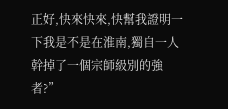正好,快來快來,快幫我證明一下我是不是在淮南,獨自一人幹掉了一個宗師級別的強者?”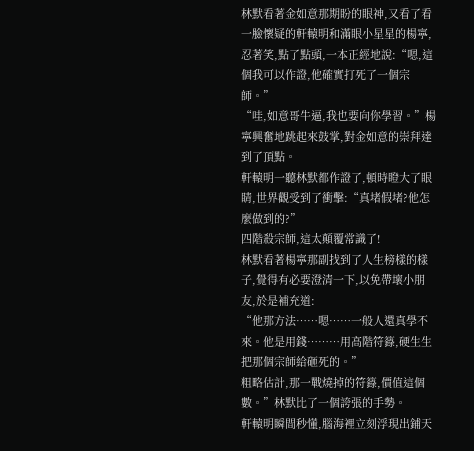林默看著金如意那期盼的眼神,又看了看一臉懷疑的軒轅明和滿眼小星星的楊寧,忍著笑,點了點頭,一本正經地說:“嗯,這個我可以作證,他確實打死了一個宗師。”
“哇,如意哥牛逼,我也要向你學習。”楊寧興奮地跳起來鼓掌,對金如意的崇拜達到了頂點。
軒轅明一聽林默都作證了,頓時瞪大了眼睛,世界觀受到了衝擊:“真堵假堵?他怎麼做到的?”
四階殺宗師,這太顛覆常識了!
林默看著楊寧那副找到了人生榜樣的樣子,覺得有必要澄清一下,以免帶壞小朋友,於是補充道:
“他那方法……嗯……一般人還真學不來。他是用錢………用高階符籙,硬生生把那個宗師給砸死的。”
粗略估計,那一戰燒掉的符籙,價值這個數。”林默比了一個誇張的手勢。
軒轅明瞬間秒懂,腦海裡立刻浮現出鋪天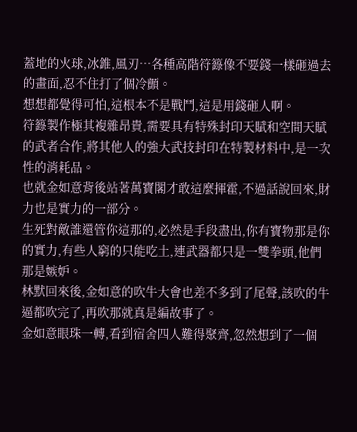蓋地的火球,冰錐,風刃…各種高階符籙像不要錢一樣砸過去的畫面,忍不住打了個冷顫。
想想都覺得可怕,這根本不是戰鬥,這是用錢砸人啊。
符籙製作極其複雜昂貴,需要具有特殊封印天賦和空間天賦的武者合作,將其他人的強大武技封印在特製材料中,是一次性的消耗品。
也就金如意背後站著萬寶閣才敢這麼揮霍,不過話說回來,財力也是實力的一部分。
生死對敵誰還管你這那的,必然是手段盡出,你有寶物那是你的實力,有些人窮的只能吃土,連武器都只是一雙拳頭,他們那是嫉妒。
林默回來後,金如意的吹牛大會也差不多到了尾聲,該吹的牛逼都吹完了,再吹那就真是編故事了。
金如意眼珠一轉,看到宿舍四人難得聚齊,忽然想到了一個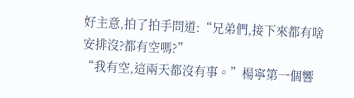好主意,拍了拍手問道:“兄弟們,接下來都有啥安排沒?都有空嗎?”
“我有空,這兩天都沒有事。”楊寧第一個響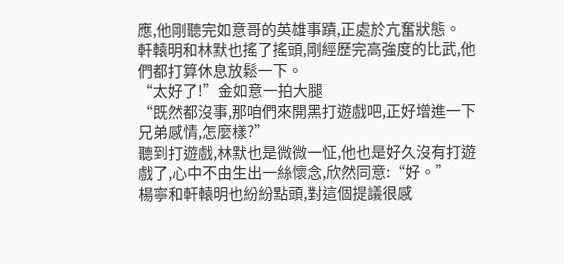應,他剛聽完如意哥的英雄事蹟,正處於亢奮狀態。
軒轅明和林默也搖了搖頭,剛經歷完高強度的比武,他們都打算休息放鬆一下。
“太好了!”金如意一拍大腿
“既然都沒事,那咱們來開黑打遊戲吧,正好增進一下兄弟感情,怎麼樣?”
聽到打遊戲,林默也是微微一怔,他也是好久沒有打遊戲了,心中不由生出一絲懷念,欣然同意:“好。”
楊寧和軒轅明也紛紛點頭,對這個提議很感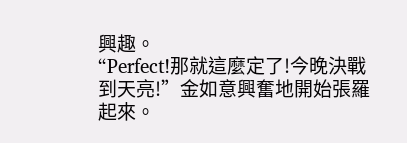興趣。
“Perfect!那就這麼定了!今晚決戰到天亮!”金如意興奮地開始張羅起來。